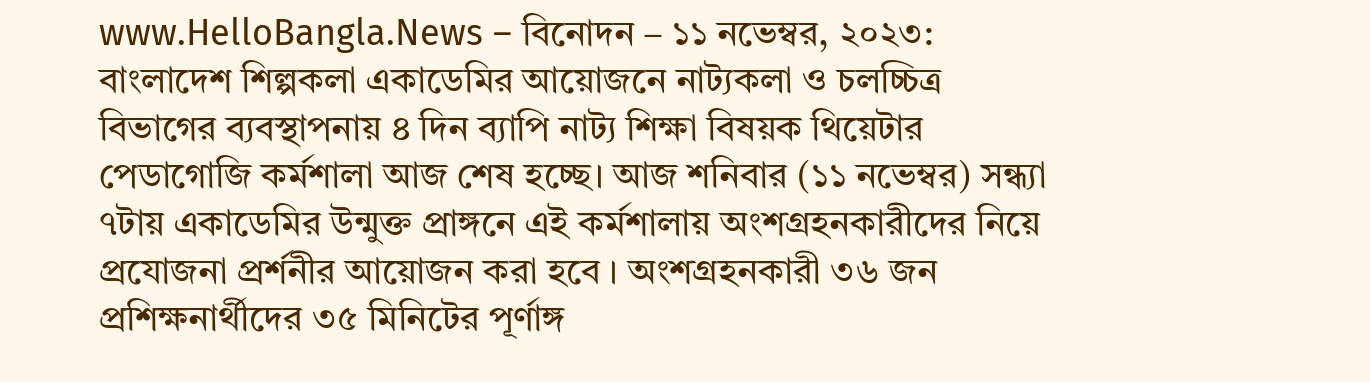www.HelloBangla.News – বিনোদন – ১১ নভেম্বর, ২০২৩: বাংলাদেশ শিল্পকলা একাডেমির আয়োজনে নাট্যকলা ও চলচ্চিত্র বিভাগের ব্যবস্থাপনায় ৪ দিন ব্যাপি নাট্য শিক্ষা বিষয়ক থিয়েটার পেডাগোজি কর্মশালা আজ শেষ হচ্ছে। আজ শনিবার (১১ নভেম্বর) সন্ধ্যা ৭টায় একাডেমির উন্মুক্ত প্রাঙ্গনে এই কর্মশালায় অংশগ্রহনকারীদের নিয়ে প্রযোজনা প্রর্শনীর আয়োজন করা হবে । অংশগ্রহনকারী ৩৬ জন প্রশিক্ষনার্থীদের ৩৫ মিনিটের পূর্ণাঙ্গ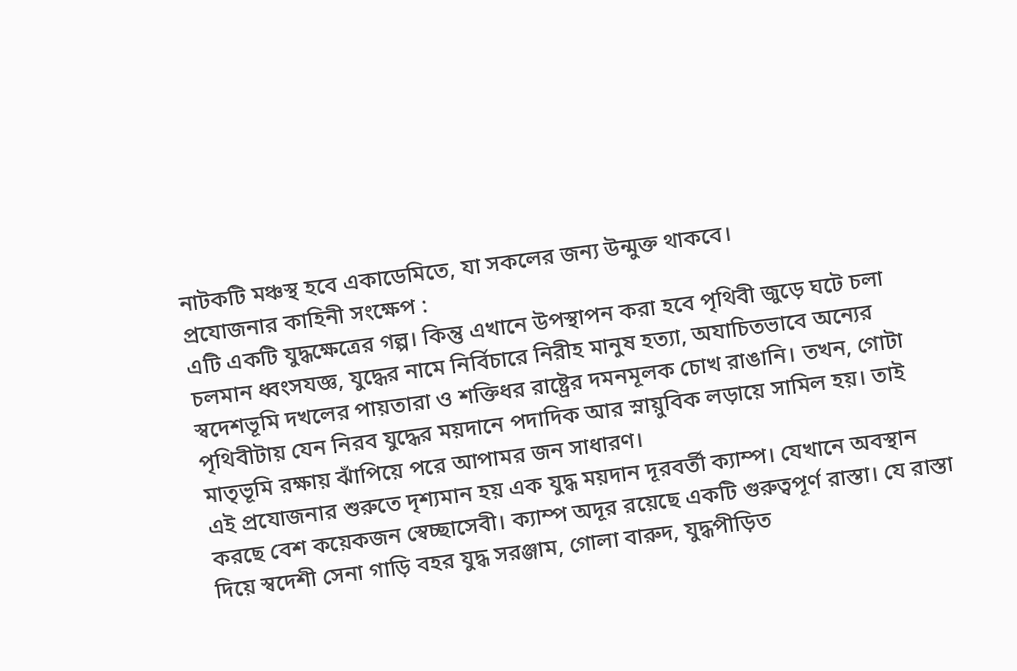নাটকটি মঞ্চস্থ হবে একাডেমিতে, যা সকলের জন্য উন্মুক্ত থাকবে।
প্রযোজনার কাহিনী সংক্ষেপ :
এটি একটি যুদ্ধক্ষেত্রের গল্প। কিন্তু এখানে উপস্থাপন করা হবে পৃথিবী জুড়ে ঘটে চলা চলমান ধ্বংসযজ্ঞ, যুদ্ধের নামে নির্বিচারে নিরীহ মানুষ হত্যা, অযাচিতভাবে অন্যের স্বদেশভূমি দখলের পায়তারা ও শক্তিধর রাষ্ট্রের দমনমূলক চোখ রাঙানি। তখন, গোটা পৃথিবীটায় যেন নিরব যুদ্ধের ময়দানে পদাদিক আর স্নায়ুবিক লড়ায়ে সামিল হয়। তাই মাতৃভূমি রক্ষায় ঝাঁপিয়ে পরে আপামর জন সাধারণ।
এই প্রযোজনার শুরুতে দৃশ্যমান হয় এক যুদ্ধ ময়দান দূরবর্তী ক্যাম্প। যেখানে অবস্থান করছে বেশ কয়েকজন স্বেচ্ছাসেবী। ক্যাম্প অদূর রয়েছে একটি গুরুত্বপূর্ণ রাস্তা। যে রাস্তা দিয়ে স্বদেশী সেনা গাড়ি বহর যুদ্ধ সরঞ্জাম, গোলা বারুদ, যুদ্ধপীড়িত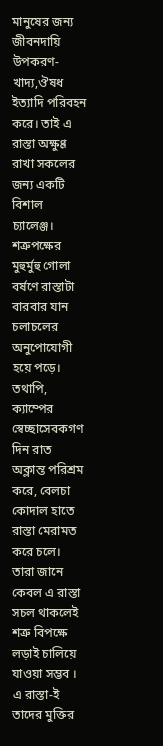মানুষের জন্য জীবনদায়ি উপকরণ- খাদ্য,ঔষধ ইত্যাদি পরিবহন করে। তাই এ রাস্তা অক্ষুণ্ণ রাখা সকলের জন্য একটি বিশাল চ্যালেঞ্জ। শত্রুপক্ষের মুহুর্মুহু গোলা বর্ষণে রাস্তাটা বারবার যান চলাচলের অনুপোযোগী হয়ে পড়ে। তথাপি, ক্যাম্পের স্বেচ্ছাসেবকগণ দিন রাত অক্লান্ত পরিশ্রম করে, বেলচা কোদাল হাতে রাস্তা মেরামত করে চলে।
তারা জানে কেবল এ রাস্তা সচল থাকলেই শত্রু বিপক্ষে লড়াই চালিয়ে যাওয়া সম্ভব । এ রাস্তা-ই তাদের মুক্তির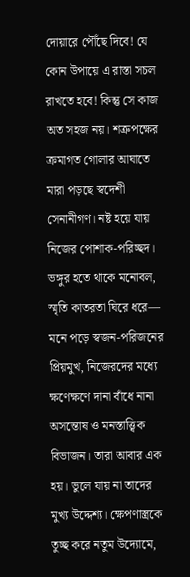দোয়ারে পৌঁছে দিবে! যে কোন উপায়ে এ রাস্তা সচল রাখতে হবে! কিন্তু সে কাজ অত সহজ নয়। শত্রুপক্ষের ক্রমাগত গোলার আঘাতে মারা পড়ছে স্বদেশী সেনানীগণ। নষ্ট হয়ে যায় নিজের পোশাক-পরিচ্ছদ। ভঙ্গুর হতে থাকে মনোবল, স্মৃতি কাতরতা ঘিরে ধরে— মনে পড়ে স্বজন-পরিজনের প্রিয়মুখ, নিজেরদের মধ্যে ক্ষণেক্ষণে দানা বাঁধে নানা অসন্তোষ ও মনস্তাত্ত্বিক বিভাজন। তারা আবার এক হয়। ভুলে যায় না তাদের মুখ্য উদ্দেশ্য। ক্ষেপণাস্ত্রকে তুচ্ছ করে নতুম উদ্যোমে,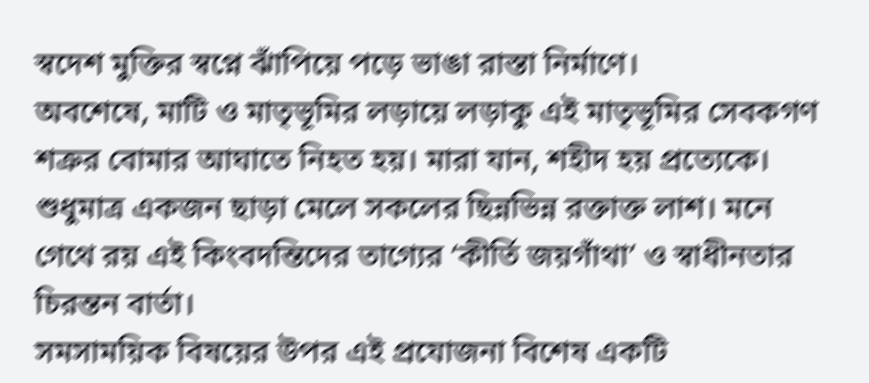স্বদেশ মুক্তির স্বপ্নে ঝাঁপিয়ে পড়ে ভাঙা রাস্তা নির্মাণে।
অবশেষে, মাটি ও মাতৃভূমির লড়ায়ে লড়াকু এই মাতৃভূমির সেবকগণ শত্রুর বোমার আঘাতে নিহত হয়। মারা যান, শহীদ হয় প্রত্যেকে। শুধুমাত্র একজন ছাড়া মেলে সকলের ছিন্নভিন্ন রক্তাক্ত লাশ। মনে গেথে রয় এই কিংবদন্তিদের তাগ্যের ‘কীর্তি জয়গাঁথা’ ও স্বাধীনতার চিরন্তন বার্তা।
সমসাময়িক বিষয়ের উপর এই প্রযোজনা বিশেষ একটি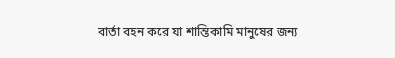বার্তা বহন করে যা শান্তিকামি মানুষের জন্য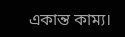একান্ত কাম্য।